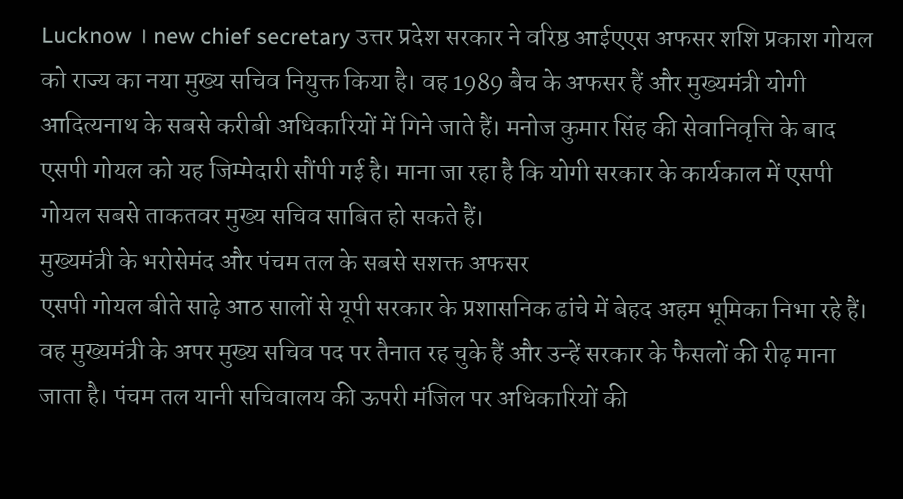Lucknow । new chief secretary उत्तर प्रदेश सरकार ने वरिष्ठ आईएएस अफसर शशि प्रकाश गोयल को राज्य का नया मुख्य सचिव नियुक्त किया है। वह 1989 बैच के अफसर हैं और मुख्यमंत्री योगी आदित्यनाथ के सबसे करीबी अधिकारियों में गिने जाते हैं। मनोज कुमार सिंह की सेवानिवृत्ति के बाद एसपी गोयल को यह जिम्मेदारी सौंपी गई है। माना जा रहा है कि योगी सरकार के कार्यकाल में एसपी गोयल सबसे ताकतवर मुख्य सचिव साबित हो सकते हैं।
मुख्यमंत्री के भरोसेमंद और पंचम तल के सबसे सशक्त अफसर
एसपी गोयल बीते साढ़े आठ सालों से यूपी सरकार के प्रशासनिक ढांचे में बेहद अहम भूमिका निभा रहे हैं। वह मुख्यमंत्री के अपर मुख्य सचिव पद पर तैनात रह चुके हैं और उन्हें सरकार के फैसलों की रीढ़ माना जाता है। पंचम तल यानी सचिवालय की ऊपरी मंजिल पर अधिकारियों की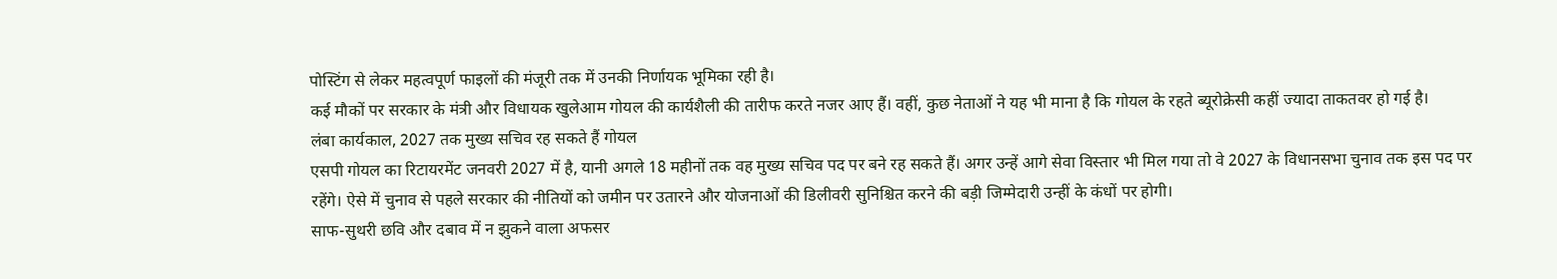पोस्टिंग से लेकर महत्वपूर्ण फाइलों की मंजूरी तक में उनकी निर्णायक भूमिका रही है।
कई मौकों पर सरकार के मंत्री और विधायक खुलेआम गोयल की कार्यशैली की तारीफ करते नजर आए हैं। वहीं, कुछ नेताओं ने यह भी माना है कि गोयल के रहते ब्यूरोक्रेसी कहीं ज्यादा ताकतवर हो गई है।
लंबा कार्यकाल, 2027 तक मुख्य सचिव रह सकते हैं गोयल
एसपी गोयल का रिटायरमेंट जनवरी 2027 में है, यानी अगले 18 महीनों तक वह मुख्य सचिव पद पर बने रह सकते हैं। अगर उन्हें आगे सेवा विस्तार भी मिल गया तो वे 2027 के विधानसभा चुनाव तक इस पद पर रहेंगे। ऐसे में चुनाव से पहले सरकार की नीतियों को जमीन पर उतारने और योजनाओं की डिलीवरी सुनिश्चित करने की बड़ी जिम्मेदारी उन्हीं के कंधों पर होगी।
साफ-सुथरी छवि और दबाव में न झुकने वाला अफसर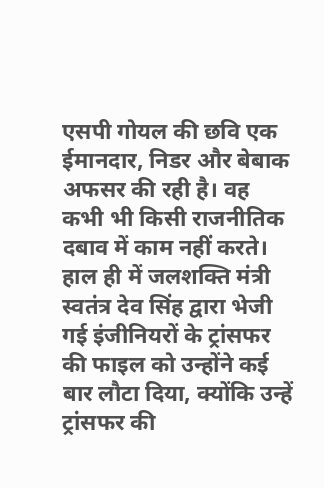एसपी गोयल की छवि एक ईमानदार, निडर और बेबाक अफसर की रही है। वह कभी भी किसी राजनीतिक दबाव में काम नहीं करते। हाल ही में जलशक्ति मंत्री स्वतंत्र देव सिंह द्वारा भेजी गई इंजीनियरों के ट्रांसफर की फाइल को उन्होंने कई बार लौटा दिया, क्योंकि उन्हें ट्रांसफर की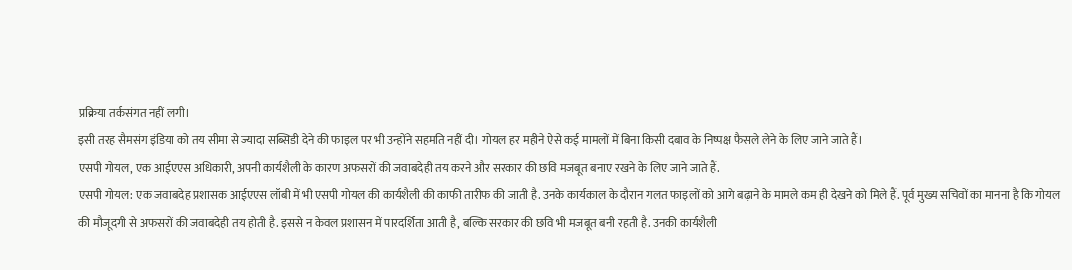प्रक्रिया तर्कसंगत नहीं लगी।
इसी तरह सैमसंग इंडिया को तय सीमा से ज्यादा सब्सिडी देने की फाइल पर भी उन्होंने सहमति नहीं दी। गोयल हर महीने ऐसे कई मामलों में बिना किसी दबाव के निष्पक्ष फैसले लेने के लिए जाने जाते हैं।
एसपी गोयल, एक आईएएस अधिकारी, अपनी कार्यशैली के कारण अफसरों की जवाबदेही तय करने और सरकार की छवि मजबूत बनाए रखने के लिए जाने जाते हैं.
एसपी गोयल: एक जवाबदेह प्रशासक आईएएस लॉबी में भी एसपी गोयल की कार्यशैली की काफी तारीफ की जाती है. उनके कार्यकाल के दौरान गलत फाइलों को आगे बढ़ाने के मामले कम ही देखने को मिले हैं. पूर्व मुख्य सचिवों का मानना है कि गोयल की मौजूदगी से अफसरों की जवाबदेही तय होती है. इससे न केवल प्रशासन में पारदर्शिता आती है, बल्कि सरकार की छवि भी मजबूत बनी रहती है. उनकी कार्यशैली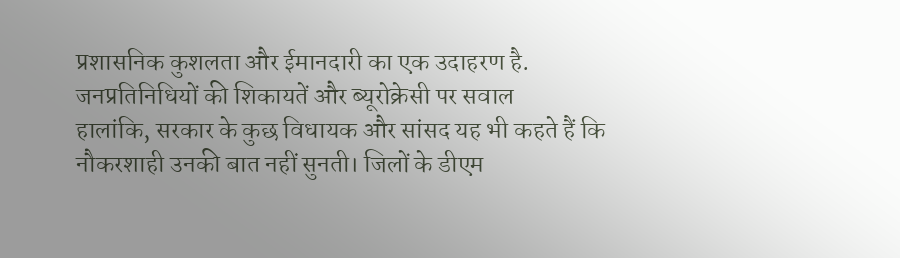प्रशासनिक कुशलता और ईमानदारी का एक उदाहरण है.
जनप्रतिनिधियों की शिकायतें और ब्यूरोक्रेसी पर सवाल
हालांकि, सरकार के कुछ विधायक और सांसद यह भी कहते हैं कि नौकरशाही उनकी बात नहीं सुनती। जिलों के डीएम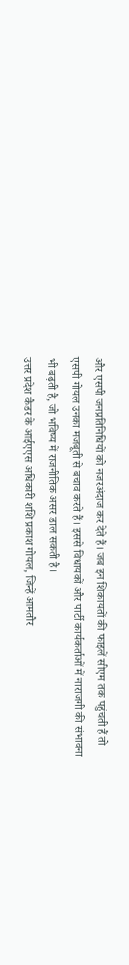और एसपी जनप्रतिनिधियों को नजरअंदाज कर देते हैं। जब इन शिकायतों की फाइलें सीएम तक पहुंचती हैं तो एसपी गोयल उनका मजबूती से बचाव करते हैं। इससे विधायकों और पार्टी कार्यकर्ताओं में नाराजगी की संभावना भी बढ़ती है, जो भविष्य में राजनीतिक असर डाल सकती है।
उत्तर प्रदेश कैडर के आईएएस अधिकारी शशि प्रकाश गोयल, जिन्हें आमतौर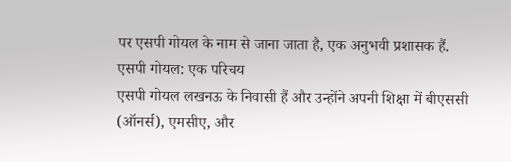पर एसपी गोयल के नाम से जाना जाता है, एक अनुभवी प्रशासक हैं.
एसपी गोयल: एक परिचय
एसपी गोयल लखनऊ के निवासी हैं और उन्होंने अपनी शिक्षा में बीएससी (ऑनर्स), एमसीए, और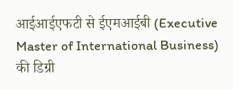आईआईएफटी से ईएमआईबी (Executive Master of International Business) की डिग्री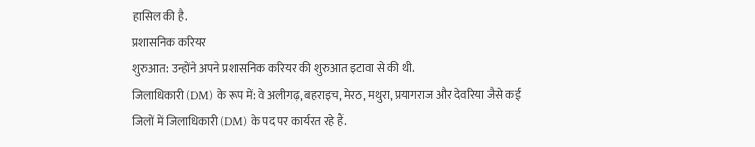हासिल की है.
प्रशासनिक करियर
शुरुआत: उन्होंने अपने प्रशासनिक करियर की शुरुआत इटावा से की थी.
जिलाधिकारी (DM) के रूप में: वे अलीगढ़, बहराइच, मेरठ, मथुरा, प्रयागराज और देवरिया जैसे कई जिलों में जिलाधिकारी (DM) के पद पर कार्यरत रहे हैं.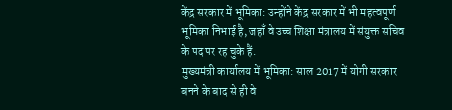केंद्र सरकार में भूमिका: उन्होंने केंद्र सरकार में भी महत्वपूर्ण भूमिका निभाई है, जहाँ वे उच्च शिक्षा मंत्रालय में संयुक्त सचिव के पद पर रह चुके हैं.
मुख्यमंत्री कार्यालय में भूमिका: साल 2017 में योगी सरकार बनने के बाद से ही वे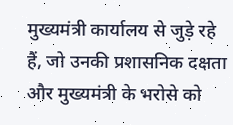मुख्यमंत्री कार्यालय से जुड़े रहे हैं, जो उनकी प्रशासनिक दक्षता और मुख्यमंत्री के भरोसे को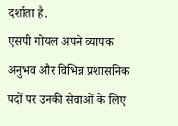दर्शाता है.
एसपी गोयल अपने व्यापक अनुभव और विभिन्न प्रशासनिक पदों पर उनकी सेवाओं के लिए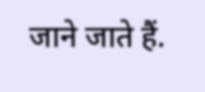जाने जाते हैं.